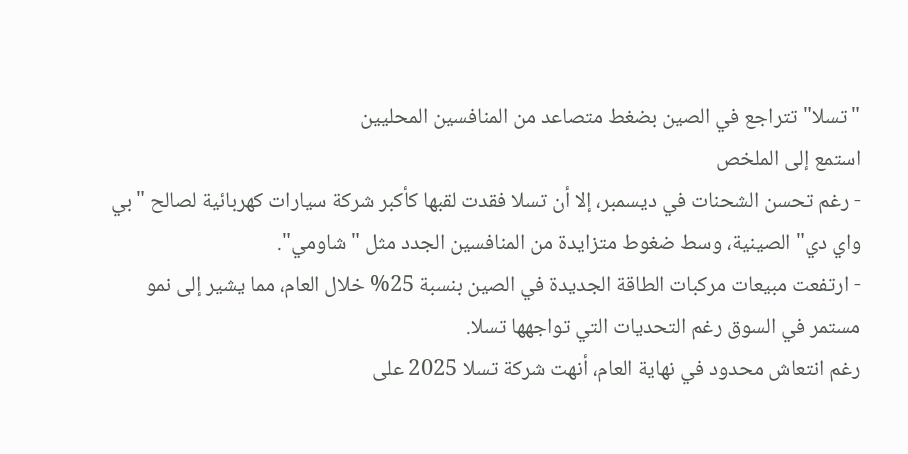"تسلا" تتراجع في الصين بضغط متصاعد من المنافسين المحليين
استمع إلى الملخص
- رغم تحسن الشحنات في ديسمبر، إلا أن تسلا فقدت لقبها كأكبر شركة سيارات كهربائية لصالح "بي واي دي" الصينية، وسط ضغوط متزايدة من المنافسين الجدد مثل "شاومي".
- ارتفعت مبيعات مركبات الطاقة الجديدة في الصين بنسبة 25% خلال العام، مما يشير إلى نمو مستمر في السوق رغم التحديات التي تواجهها تسلا.
رغم انتعاش محدود في نهاية العام، أنهت شركة تسلا 2025 على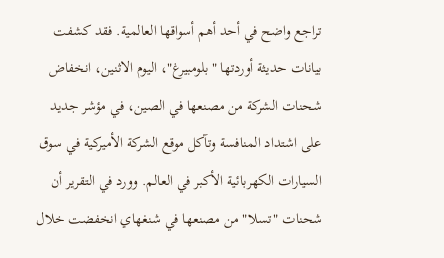تراجع واضح في أحد أهم أسواقها العالمية. فقد كشفت بيانات حديثة أوردتها "بلومبيرغ"، اليوم الاثنين، انخفاض شحنات الشركة من مصنعها في الصين، في مؤشر جديد على اشتداد المنافسة وتآكل موقع الشركة الأميركية في سوق السيارات الكهربائية الأكبر في العالم. وورد في التقرير أن شحنات "تسلا" من مصنعها في شنغهاي انخفضت خلال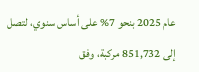عام 2025 بنحو 7% على أساس سنوي، لتصل إلى 851,732 مركبة، وفق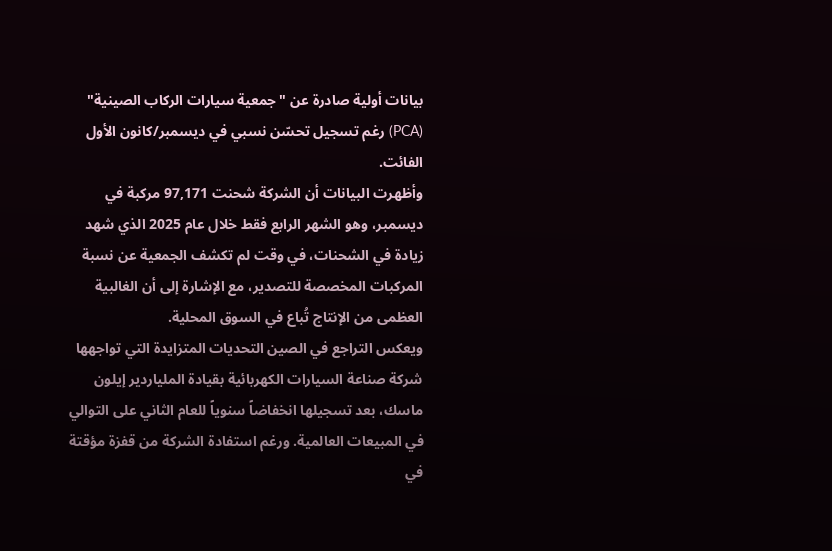بيانات أولية صادرة عن "جمعية سيارات الركاب الصينية" (PCA) رغم تسجيل تحسّن نسبي في ديسمبر/كانون الأول الفائت.
وأظهرت البيانات أن الشركة شحنت 97,171 مركبة في ديسمبر، وهو الشهر الرابع فقط خلال عام 2025 الذي شهد زيادة في الشحنات، في وقت لم تكشف الجمعية عن نسبة المركبات المخصصة للتصدير، مع الإشارة إلى أن الغالبية العظمى من الإنتاج تُباع في السوق المحلية.
ويعكس التراجع في الصين التحديات المتزايدة التي تواجهها شركة صناعة السيارات الكهربائية بقيادة الملياردير إيلون ماسك، بعد تسجيلها انخفاضاً سنوياً للعام الثاني على التوالي في المبيعات العالمية. ورغم استفادة الشركة من قفزة مؤقتة في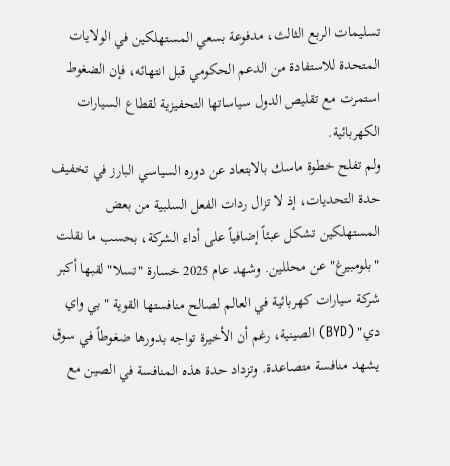تسليمات الربع الثالث، مدفوعة بسعي المستهلكين في الولايات المتحدة للاستفادة من الدعم الحكومي قبل انتهائه، فإن الضغوط استمرت مع تقليص الدول سياساتها التحفيزية لقطاع السيارات الكهربائية.
ولم تفلح خطوة ماسك بالابتعاد عن دوره السياسي البارز في تخفيف حدة التحديات، إذ لا تزال ردات الفعل السلبية من بعض المستهلكين تشكل عبئاً إضافياً على أداء الشركة، بحسب ما نقلت "بلومبيرغ" عن محللين. وشهد عام 2025 خسارة "تسلا" لقبها أكبر شركة سيارات كهربائية في العالم لصالح منافستها القوية "بي واي دي" (BYD) الصينية، رغم أن الأخيرة تواجه بدورها ضغوطاً في سوق يشهد منافسة متصاعدة. وتزداد حدة هذه المنافسة في الصين مع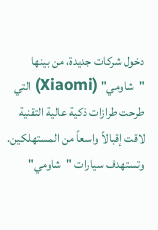دخول شركات جديدة، من بينها "شاومي" (Xiaomi) التي طرحت طرازات ذكية عالية التقنية لاقت إقبالاً واسعاً من المستهلكين.
وتستهدف سيارات "شاومي"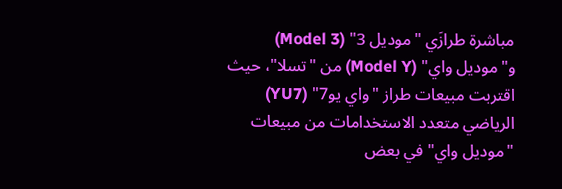مباشرة طرازَي "موديل 3" (Model 3) و"موديل واي" (Model Y) من "تسلا"، حيث اقتربت مبيعات طراز "واي يو7" (YU7) الرياضي متعدد الاستخدامات من مبيعات "موديل واي" في بعض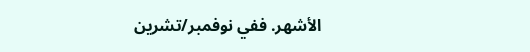الأشهر. ففي نوفمبر/تشرين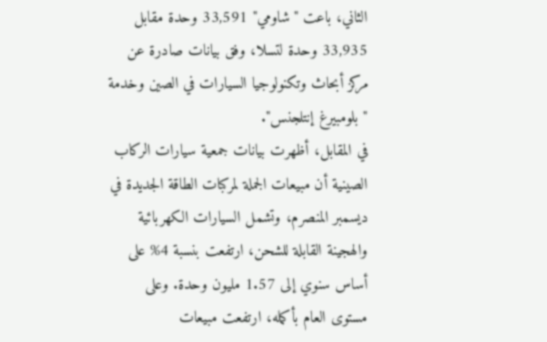الثاني، باعت "شاومي" 33,591 وحدة مقابل 33,935 وحدة لتسلا، وفق بيانات صادرة عن مركز أبحاث وتكنولوجيا السيارات في الصين وخدمة "بلومبيرغ إنتلجنس".
في المقابل، أظهرت بيانات جمعية سيارات الركاب الصينية أن مبيعات الجملة لمركبات الطاقة الجديدة في ديسمبر المنصرم، وتشمل السيارات الكهربائية والهجينة القابلة للشحن، ارتفعت بنسبة 4% على أساس سنوي إلى 1.57 مليون وحدة. وعلى مستوى العام بأكمله، ارتفعت مبيعات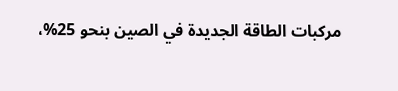مركبات الطاقة الجديدة في الصين بنحو 25%،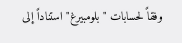وفقاً لحسابات "بلومبيرغ" استناداً إلى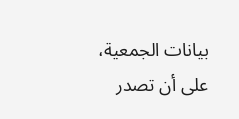بيانات الجمعية، على أن تصدر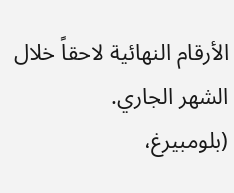الأرقام النهائية لاحقاً خلال الشهر الجاري.
(بلومبيرغ،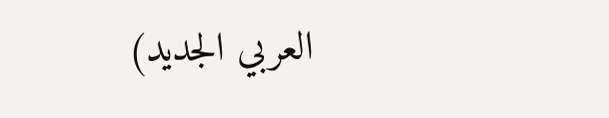العربي الجديد)